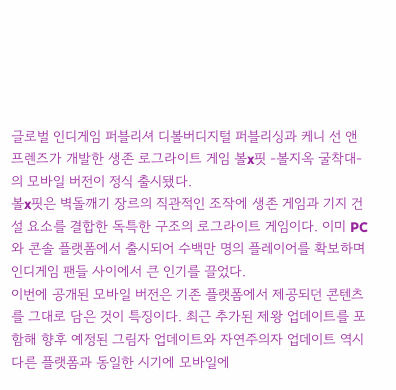글로벌 인디게임 퍼블리셔 디볼버디지털 퍼블리싱과 케니 선 앤 프렌즈가 개발한 생존 로그라이트 게임 볼x핏 -볼지옥 굴착대-의 모바일 버전이 정식 출시됐다.
볼x핏은 벽돌깨기 장르의 직관적인 조작에 생존 게임과 기지 건설 요소를 결합한 독특한 구조의 로그라이트 게임이다. 이미 PC와 콘솔 플랫폼에서 출시되어 수백만 명의 플레이어를 확보하며 인디게임 팬들 사이에서 큰 인기를 끌었다.
이번에 공개된 모바일 버전은 기존 플랫폼에서 제공되던 콘텐츠를 그대로 담은 것이 특징이다. 최근 추가된 제왕 업데이트를 포함해 향후 예정된 그림자 업데이트와 자연주의자 업데이트 역시 다른 플랫폼과 동일한 시기에 모바일에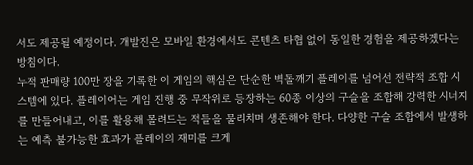서도 제공될 예정이다. 개발진은 모바일 환경에서도 콘텐츠 타협 없이 동일한 경험을 제공하겠다는 방침이다.
누적 판매량 100만 장을 기록한 이 게임의 핵심은 단순한 벽돌깨기 플레이를 넘어선 전략적 조합 시스템에 있다. 플레이어는 게임 진행 중 무작위로 등장하는 60종 이상의 구슬을 조합해 강력한 시너지를 만들어내고, 이를 활용해 몰려드는 적들을 물리치며 생존해야 한다. 다양한 구슬 조합에서 발생하는 예측 불가능한 효과가 플레이의 재미를 크게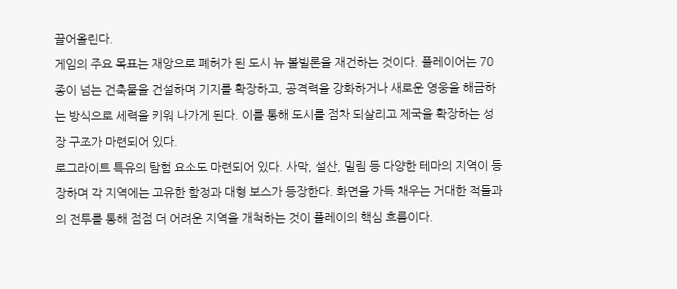끌어올린다.
게임의 주요 목표는 재앙으로 폐허가 된 도시 뉴 볼빌론을 재건하는 것이다. 플레이어는 70종이 넘는 건축물을 건설하며 기지를 확장하고, 공격력을 강화하거나 새로운 영웅을 해금하는 방식으로 세력을 키워 나가게 된다. 이를 통해 도시를 점차 되살리고 제국을 확장하는 성장 구조가 마련되어 있다.
로그라이트 특유의 탐험 요소도 마련되어 있다. 사막, 설산, 밀림 등 다양한 테마의 지역이 등장하며 각 지역에는 고유한 함정과 대형 보스가 등장한다. 화면을 가득 채우는 거대한 적들과의 전투를 통해 점점 더 어려운 지역을 개척하는 것이 플레이의 핵심 흐름이다.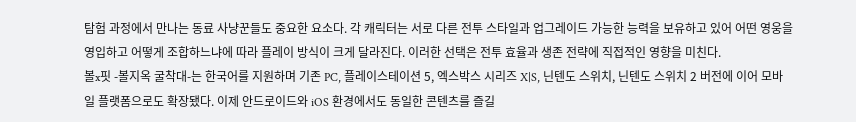탐험 과정에서 만나는 동료 사냥꾼들도 중요한 요소다. 각 캐릭터는 서로 다른 전투 스타일과 업그레이드 가능한 능력을 보유하고 있어 어떤 영웅을 영입하고 어떻게 조합하느냐에 따라 플레이 방식이 크게 달라진다. 이러한 선택은 전투 효율과 생존 전략에 직접적인 영향을 미친다.
볼x핏 -볼지옥 굴착대-는 한국어를 지원하며 기존 PC, 플레이스테이션 5, 엑스박스 시리즈 X|S, 닌텐도 스위치, 닌텐도 스위치 2 버전에 이어 모바일 플랫폼으로도 확장됐다. 이제 안드로이드와 iOS 환경에서도 동일한 콘텐츠를 즐길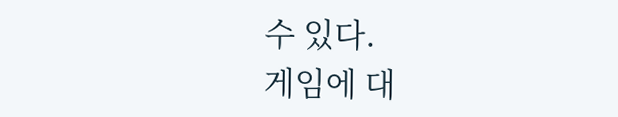수 있다.
게임에 대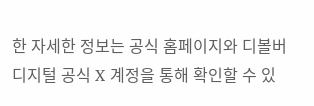한 자세한 정보는 공식 홈페이지와 디볼버디지털 공식 X 계정을 통해 확인할 수 있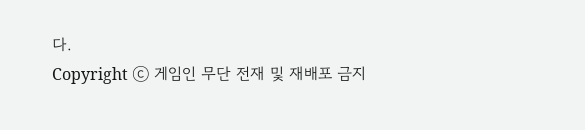다.
Copyright ⓒ 게임인 무단 전재 및 재배포 금지